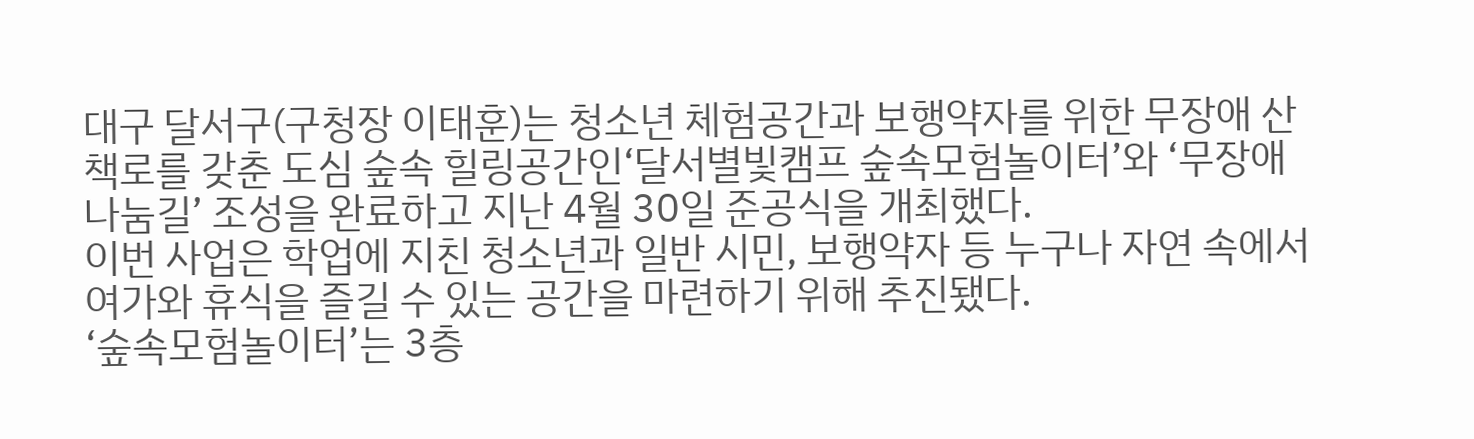대구 달서구(구청장 이태훈)는 청소년 체험공간과 보행약자를 위한 무장애 산책로를 갖춘 도심 숲속 힐링공간인‘달서별빛캠프 숲속모험놀이터’와 ‘무장애나눔길’ 조성을 완료하고 지난 4월 30일 준공식을 개최했다.
이번 사업은 학업에 지친 청소년과 일반 시민, 보행약자 등 누구나 자연 속에서 여가와 휴식을 즐길 수 있는 공간을 마련하기 위해 추진됐다.
‘숲속모험놀이터’는 3층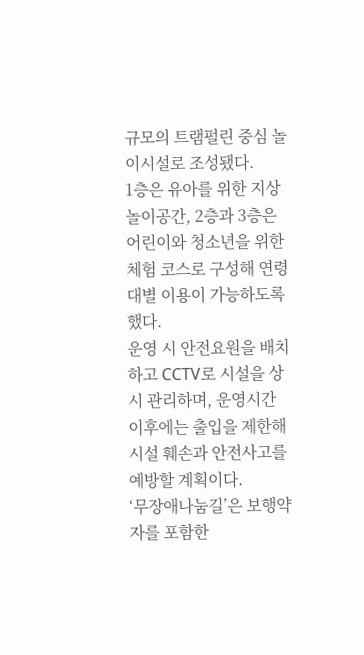규모의 트램펄린 중심 놀이시설로 조성됐다.
1층은 유아를 위한 지상 놀이공간, 2층과 3층은 어린이와 청소년을 위한 체험 코스로 구성해 연령대별 이용이 가능하도록 했다.
운영 시 안전요원을 배치하고 CCTV로 시설을 상시 관리하며, 운영시간 이후에는 출입을 제한해 시설 훼손과 안전사고를 예방할 계획이다.
‘무장애나눔길’은 보행약자를 포함한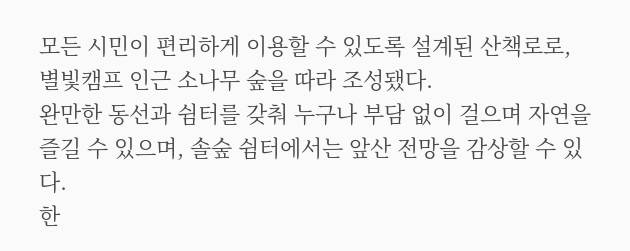모든 시민이 편리하게 이용할 수 있도록 설계된 산책로로, 별빛캠프 인근 소나무 숲을 따라 조성됐다.
완만한 동선과 쉼터를 갖춰 누구나 부담 없이 걸으며 자연을 즐길 수 있으며, 솔숲 쉼터에서는 앞산 전망을 감상할 수 있다.
한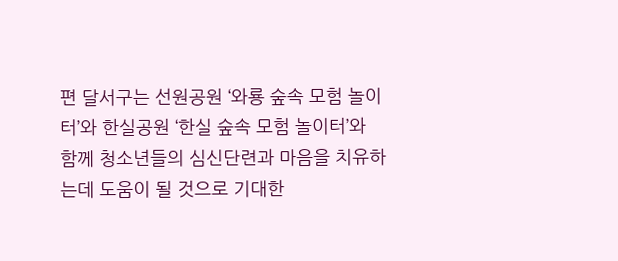편 달서구는 선원공원 ‘와룡 숲속 모험 놀이터’와 한실공원 ‘한실 숲속 모험 놀이터’와 함께 청소년들의 심신단련과 마음을 치유하는데 도움이 될 것으로 기대한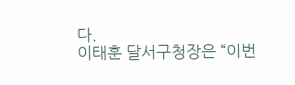다.
이태훈 달서구청장은 “이번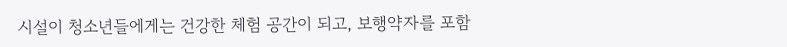시설이 청소년들에게는 건강한 체험 공간이 되고, 보행약자를 포함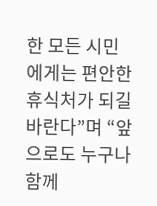한 모든 시민에게는 편안한 휴식처가 되길 바란다”며 “앞으로도 누구나 함께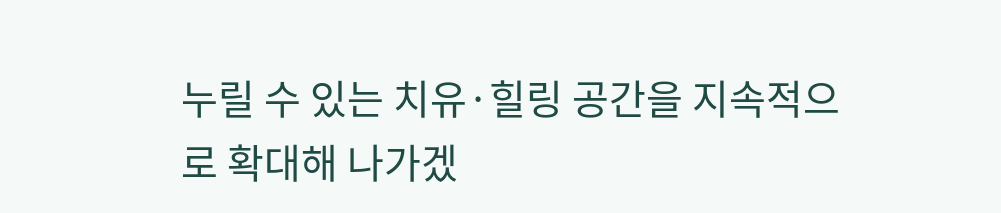누릴 수 있는 치유·힐링 공간을 지속적으로 확대해 나가겠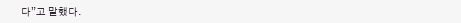다”고 말했다.